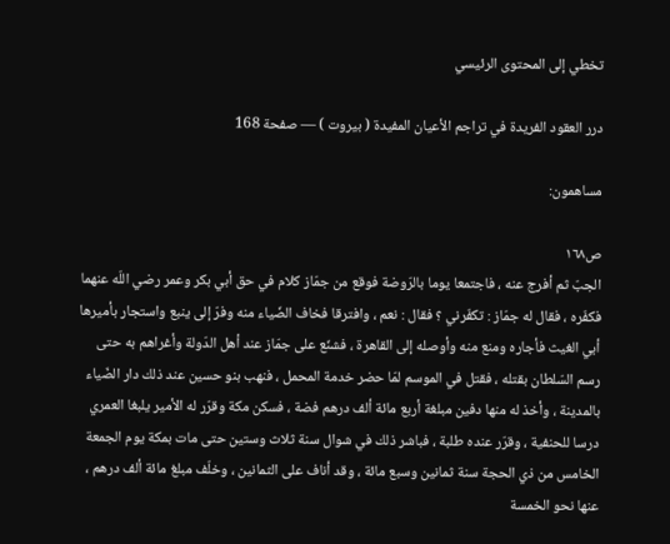تخطي إلى المحتوى الرئيسي

درر العقود الفريدة في تراجم الأعيان المفيدة ( بيروت ) — صفحة 168

مساهمون:

ص١٦٨
الجبّ ثم أفرج عنه ، فاجتمعا يوما بالرّوضة فوقع من جمّاز كلام في حق أبي بكر وعمر رضي اللّه عنهما فكفّره ، فقال له جمّاز : تكفّرني ؟ فقال : نعم ، وافترقا فخاف الضّياء منه وفرّ إلى ينبع واستجار بأميرها أبي الغيث فأجاره ومنع منه وأوصله إلى القاهرة ، فشنّع على جمّاز عند أهل الدّولة وأغراهم به حتى رسم السّلطان بقتله ، فقتل في الموسم لمّا حضر خدمة المحمل ، فنهب بنو حسين عند ذلك دار الضّياء بالمدينة ، وأخذ له منها دفين مبلغة أربع مائة ألف درهم فضة ، فسكن مكة وقرّر له الأمير يلبغا العمري درسا للحنفية ، وقرّر عنده طلبة ، فباشر ذلك في شوال سنة ثلاث وستين حتى مات بمكة يوم الجمعة الخامس من ذي الحجة سنة ثمانين وسبع مائة ، وقد أناف على الثمانين ، وخلّف مبلغ مائة ألف درهم ، عنها نحو الخمسة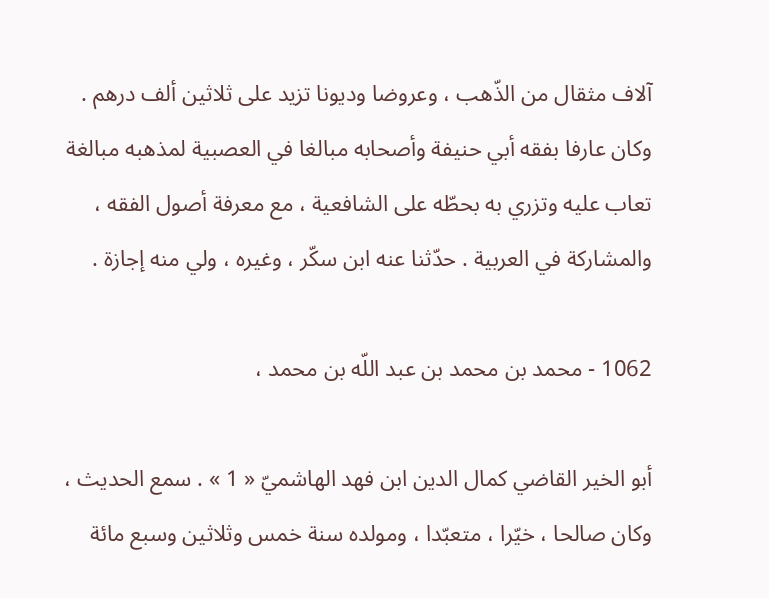آلاف مثقال من الذّهب ، وعروضا وديونا تزيد على ثلاثين ألف درهم . وكان عارفا بفقه أبي حنيفة وأصحابه مبالغا في العصبية لمذهبه مبالغة تعاب عليه وتزري به بحطّه على الشافعية ، مع معرفة أصول الفقه ، والمشاركة في العربية . حدّثنا عنه ابن سكّر ، وغيره ، ولي منه إجازة .

1062 - محمد بن محمد بن عبد اللّه بن محمد ،

أبو الخير القاضي كمال الدين ابن فهد الهاشميّ « 1 » . سمع الحديث ، وكان صالحا ، خيّرا ، متعبّدا ، ومولده سنة خمس وثلاثين وسبع مائة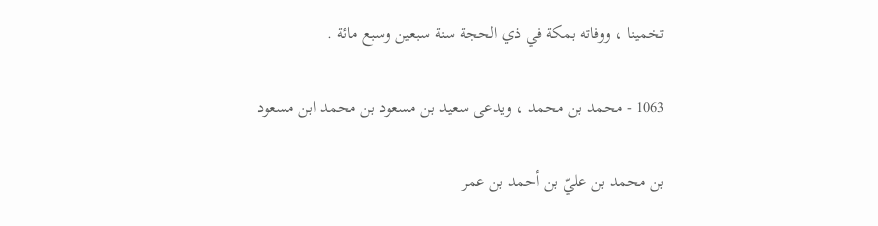تخمينا ، ووفاته بمكة في ذي الحجة سنة سبعين وسبع مائة .

1063 - محمد بن محمد ، ويدعى سعيد بن مسعود بن محمد ابن مسعود

بن محمد بن عليّ بن أحمد بن عمر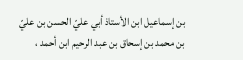بن إسماعيل ابن الأستاذ أبي عليّ الحسن بن عليّ بن محمد بن إسحاق بن عبد الرحيم ابن أحمد ،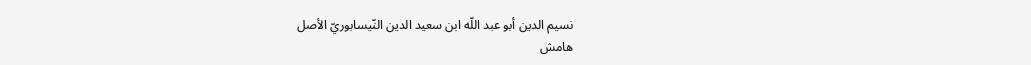نسيم الدين أبو عبد اللّه ابن سعيد الدين النّيسابوريّ الأصل
هامش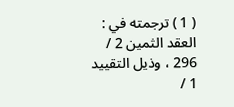( 1 ) ترجمته في : العقد الثمين 2 / 296 ، وذيل التقييد 1 /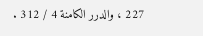227 ، والدرر الكامنة 4 / 312 .